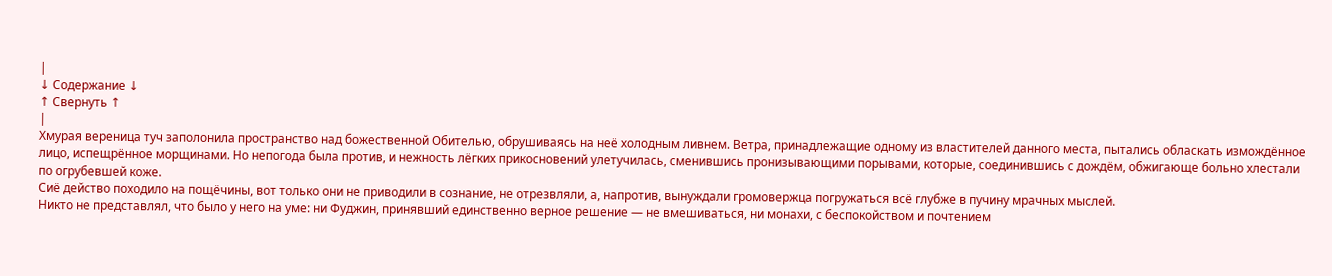|
↓ Содержание ↓
↑ Свернуть ↑
|
Хмурая вереница туч заполонила пространство над божественной Обителью, обрушиваясь на неё холодным ливнем. Ветра, принадлежащие одному из властителей данного места, пытались обласкать измождённое лицо, испещрённое морщинами. Но непогода была против, и нежность лёгких прикосновений улетучилась, сменившись пронизывающими порывами, которые, соединившись с дождём, обжигающе больно хлестали по огрубевшей коже.
Сиё действо походило на пощёчины, вот только они не приводили в сознание, не отрезвляли, а, напротив, вынуждали громовержца погружаться всё глубже в пучину мрачных мыслей.
Никто не представлял, что было у него на уме: ни Фуджин, принявший единственно верное решение — не вмешиваться, ни монахи, с беспокойством и почтением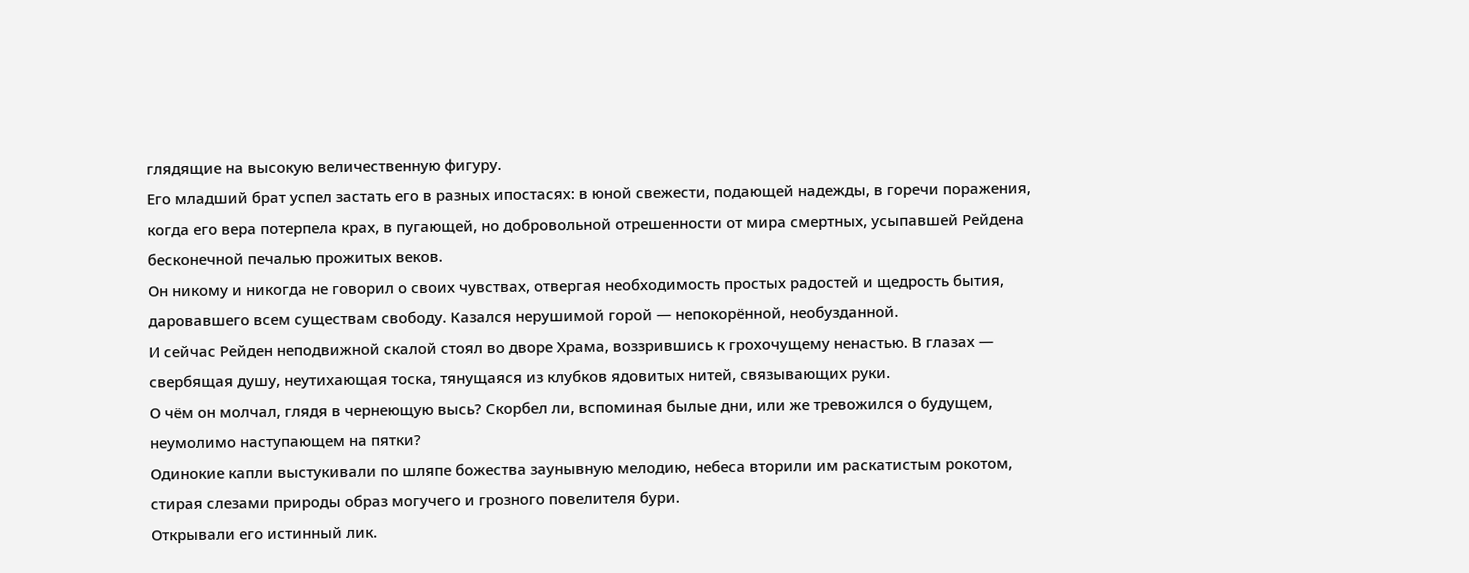глядящие на высокую величественную фигуру.
Его младший брат успел застать его в разных ипостасях: в юной свежести, подающей надежды, в горечи поражения, когда его вера потерпела крах, в пугающей, но добровольной отрешенности от мира смертных, усыпавшей Рейдена бесконечной печалью прожитых веков.
Он никому и никогда не говорил о своих чувствах, отвергая необходимость простых радостей и щедрость бытия, даровавшего всем существам свободу. Казался нерушимой горой — непокорённой, необузданной.
И сейчас Рейден неподвижной скалой стоял во дворе Храма, воззрившись к грохочущему ненастью. В глазах — свербящая душу, неутихающая тоска, тянущаяся из клубков ядовитых нитей, связывающих руки.
О чём он молчал, глядя в чернеющую высь? Скорбел ли, вспоминая былые дни, или же тревожился о будущем, неумолимо наступающем на пятки?
Одинокие капли выстукивали по шляпе божества заунывную мелодию, небеса вторили им раскатистым рокотом, стирая слезами природы образ могучего и грозного повелителя бури.
Открывали его истинный лик.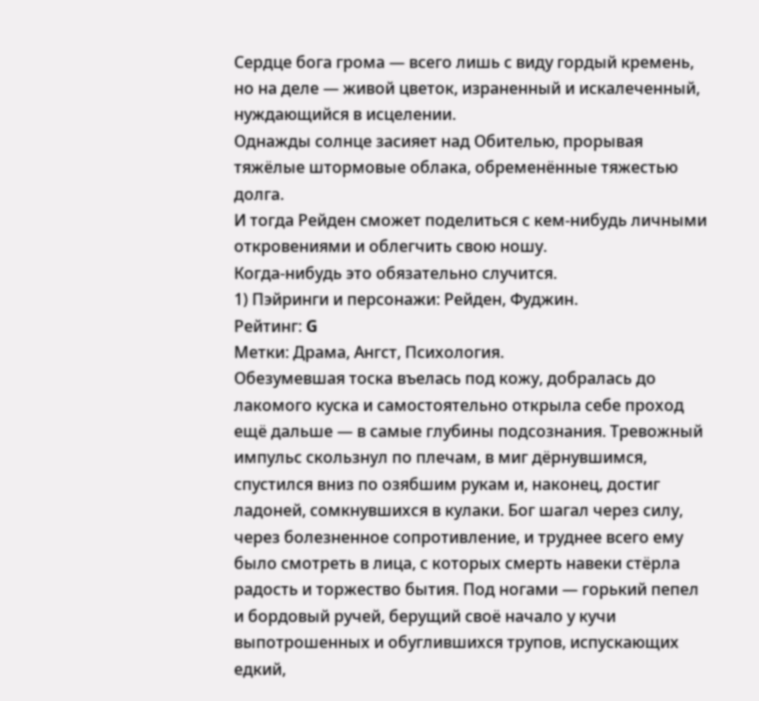Сердце бога грома — всего лишь с виду гордый кремень, но на деле — живой цветок, израненный и искалеченный, нуждающийся в исцелении.
Однажды солнце засияет над Обителью, прорывая тяжёлые штормовые облака, обременённые тяжестью долга.
И тогда Рейден сможет поделиться с кем-нибудь личными откровениями и облегчить свою ношу.
Когда-нибудь это обязательно случится.
1) Пэйринги и персонажи: Рейден, Фуджин.
Рейтинг: G
Метки: Драма, Ангст, Психология.
Обезумевшая тоска въелась под кожу, добралась до лакомого куска и самостоятельно открыла себе проход ещё дальше — в самые глубины подсознания. Тревожный импульс скользнул по плечам, в миг дёрнувшимся, спустился вниз по озябшим рукам и, наконец, достиг ладоней, сомкнувшихся в кулаки. Бог шагал через силу, через болезненное сопротивление, и труднее всего ему было смотреть в лица, с которых смерть навеки стёрла радость и торжество бытия. Под ногами — горький пепел и бордовый ручей, берущий своё начало у кучи выпотрошенных и обуглившихся трупов, испускающих едкий,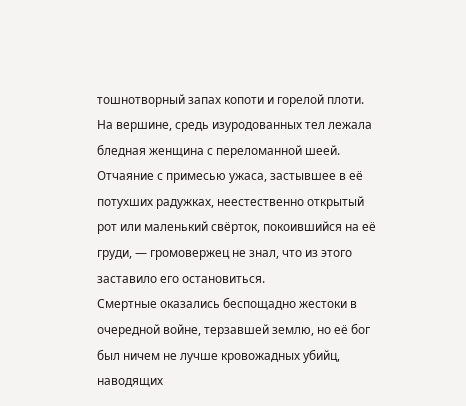тошнотворный запах копоти и горелой плоти. На вершине, средь изуродованных тел лежала бледная женщина с переломанной шеей. Отчаяние с примесью ужаса, застывшее в её потухших радужках, неестественно открытый рот или маленький свёрток, покоившийся на её груди, — громовержец не знал, что из этого заставило его остановиться.
Смертные оказались беспощадно жестоки в очередной войне, терзавшей землю, но её бог был ничем не лучше кровожадных убийц, наводящих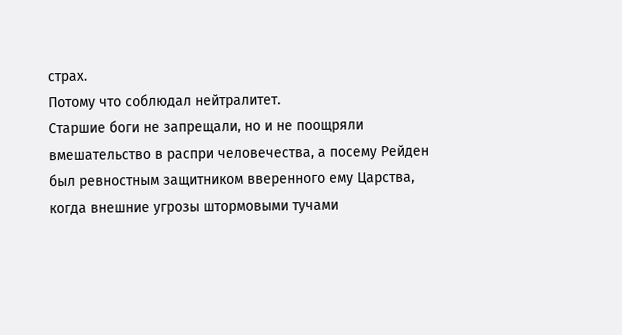страх.
Потому что соблюдал нейтралитет.
Старшие боги не запрещали, но и не поощряли вмешательство в распри человечества, а посему Рейден был ревностным защитником вверенного ему Царства, когда внешние угрозы штормовыми тучами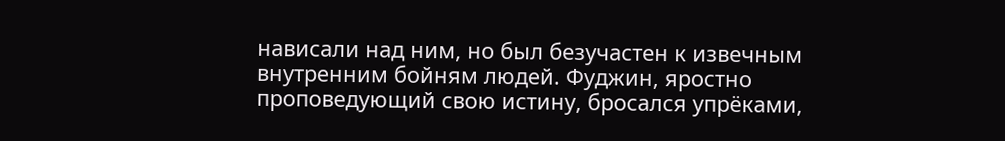нависали над ним, но был безучастен к извечным внутренним бойням людей. Фуджин, яростно проповедующий свою истину, бросался упрёками,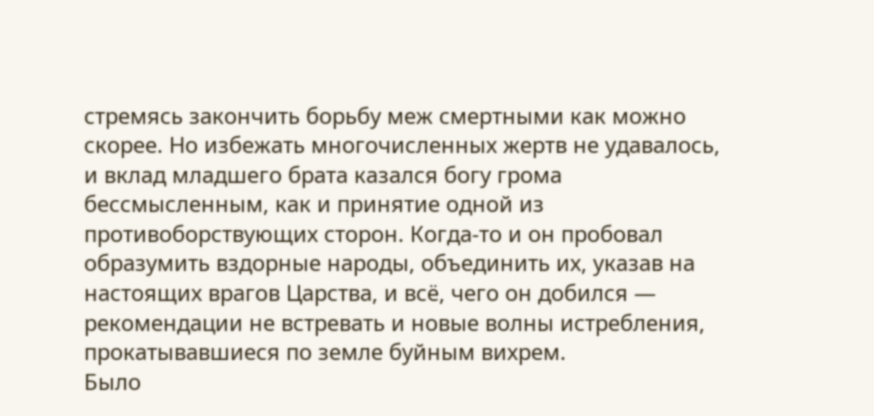стремясь закончить борьбу меж смертными как можно скорее. Но избежать многочисленных жертв не удавалось, и вклад младшего брата казался богу грома бессмысленным, как и принятие одной из противоборствующих сторон. Когда-то и он пробовал образумить вздорные народы, объединить их, указав на настоящих врагов Царства, и всё, чего он добился — рекомендации не встревать и новые волны истребления, прокатывавшиеся по земле буйным вихрем.
Было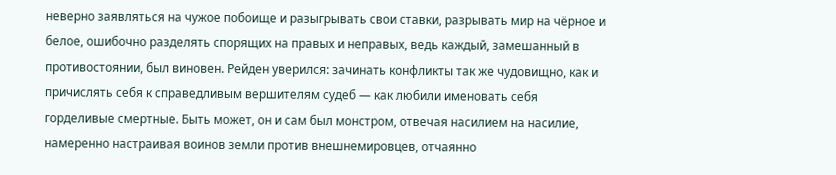неверно заявляться на чужое побоище и разыгрывать свои ставки, разрывать мир на чёрное и белое, ошибочно разделять спорящих на правых и неправых, ведь каждый, замешанный в противостоянии, был виновен. Рейден уверился: зачинать конфликты так же чудовищно, как и причислять себя к справедливым вершителям судеб — как любили именовать себя горделивые смертные. Быть может, он и сам был монстром, отвечая насилием на насилие, намеренно настраивая воинов земли против внешнемировцев, отчаянно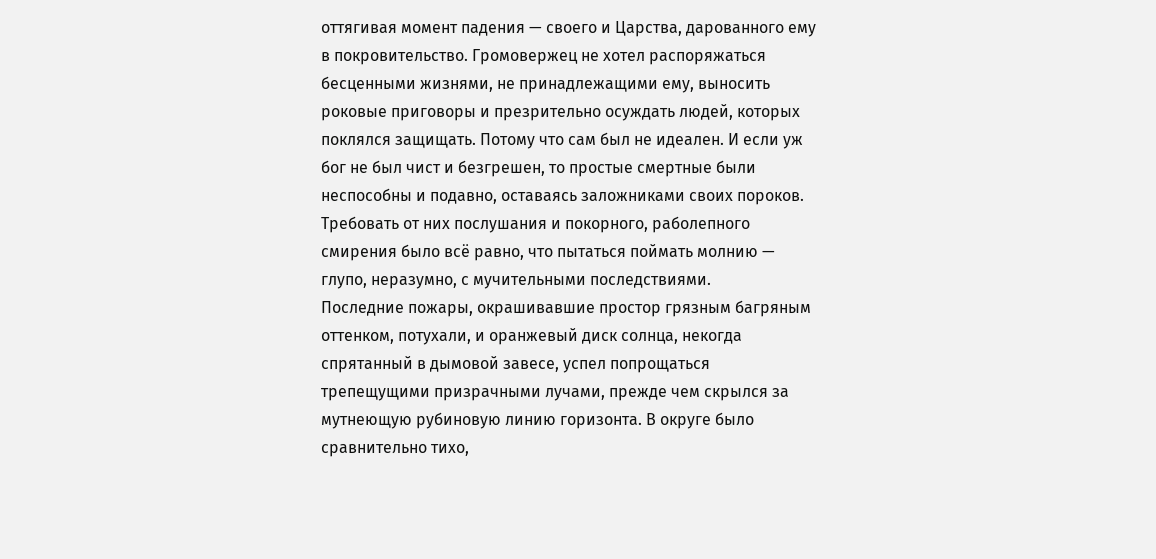оттягивая момент падения — своего и Царства, дарованного ему в покровительство. Громовержец не хотел распоряжаться бесценными жизнями, не принадлежащими ему, выносить роковые приговоры и презрительно осуждать людей, которых поклялся защищать. Потому что сам был не идеален. И если уж бог не был чист и безгрешен, то простые смертные были неспособны и подавно, оставаясь заложниками своих пороков. Требовать от них послушания и покорного, раболепного смирения было всё равно, что пытаться поймать молнию — глупо, неразумно, с мучительными последствиями.
Последние пожары, окрашивавшие простор грязным багряным оттенком, потухали, и оранжевый диск солнца, некогда спрятанный в дымовой завесе, успел попрощаться трепещущими призрачными лучами, прежде чем скрылся за мутнеющую рубиновую линию горизонта. В округе было сравнительно тихо,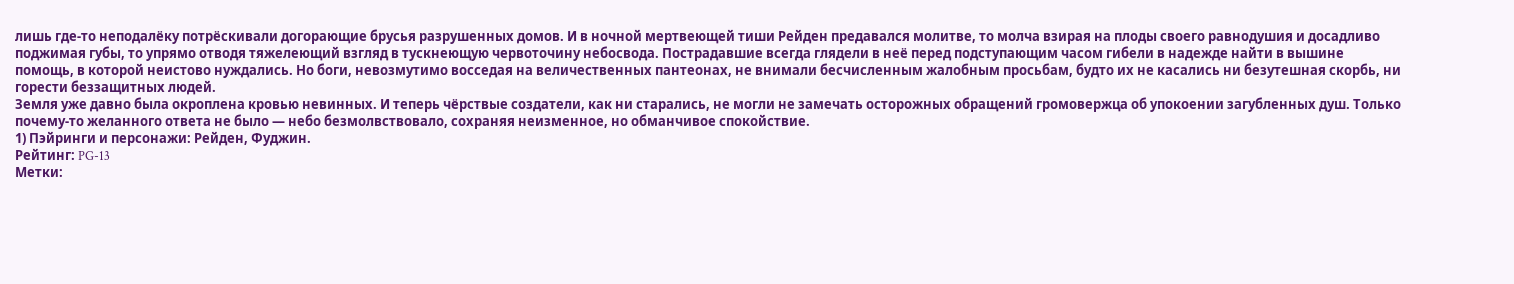лишь где-то неподалёку потрёскивали догорающие брусья разрушенных домов. И в ночной мертвеющей тиши Рейден предавался молитве, то молча взирая на плоды своего равнодушия и досадливо поджимая губы, то упрямо отводя тяжелеющий взгляд в тускнеющую червоточину небосвода. Пострадавшие всегда глядели в неё перед подступающим часом гибели в надежде найти в вышине помощь, в которой неистово нуждались. Но боги, невозмутимо восседая на величественных пантеонах, не внимали бесчисленным жалобным просьбам, будто их не касались ни безутешная скорбь, ни горести беззащитных людей.
Земля уже давно была окроплена кровью невинных. И теперь чёрствые создатели, как ни старались, не могли не замечать осторожных обращений громовержца об упокоении загубленных душ. Только почему-то желанного ответа не было — небо безмолвствовало, сохраняя неизменное, но обманчивое спокойствие.
1) Пэйринги и персонажи: Рейден, Фуджин.
Рейтинг: PG-13
Метки: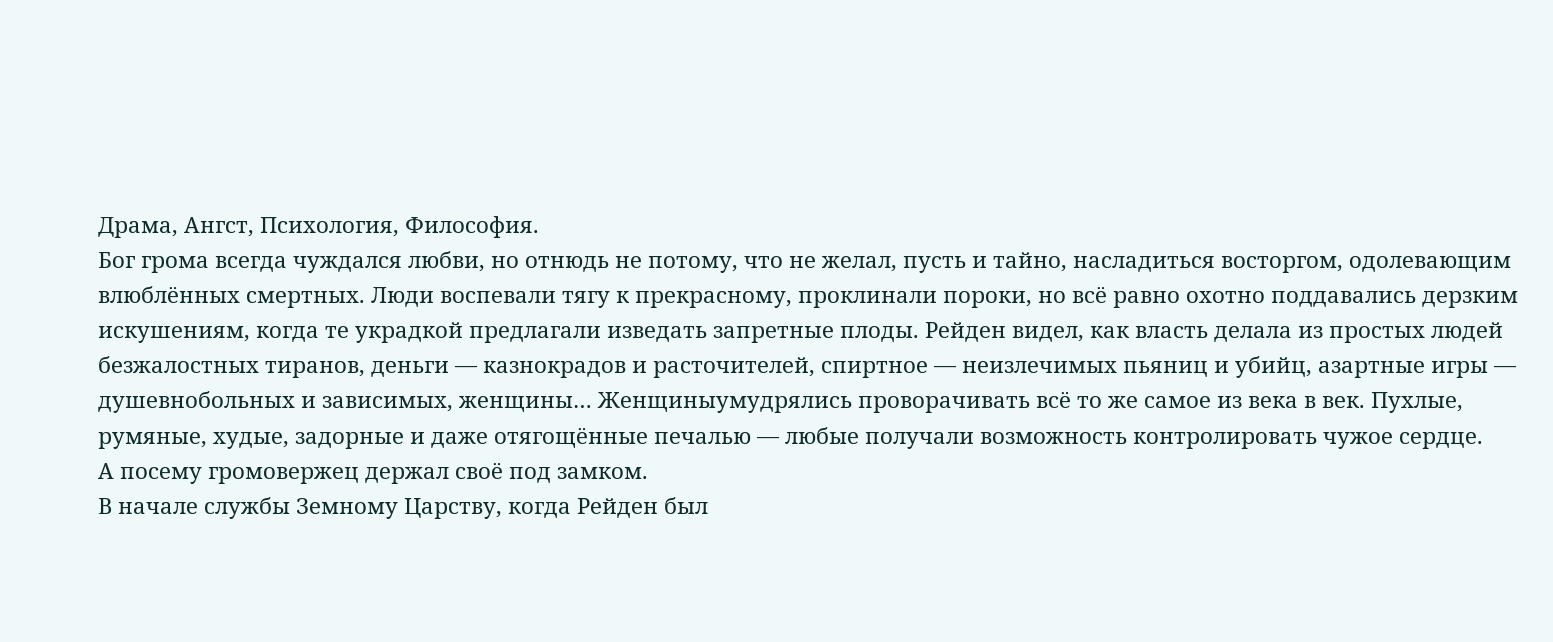Драма, Ангст, Психология, Философия.
Бог грома всегда чуждался любви, но отнюдь не потому, что не желал, пусть и тайно, насладиться восторгом, одолевающим влюблённых смертных. Люди воспевали тягу к прекрасному, проклинали пороки, но всё равно охотно поддавались дерзким искушениям, когда те украдкой предлагали изведать запретные плоды. Рейден видел, как власть делала из простых людей безжалостных тиранов, деньги — казнокрадов и расточителей, спиртное — неизлечимых пьяниц и убийц, азартные игры — душевнобольных и зависимых, женщины… Женщиныумудрялись проворачивать всё то же самое из века в век. Пухлые, румяные, худые, задорные и даже отягощённые печалью — любые получали возможность контролировать чужое сердце.
А посему громовержец держал своё под замком.
В начале службы Земному Царству, когда Рейден был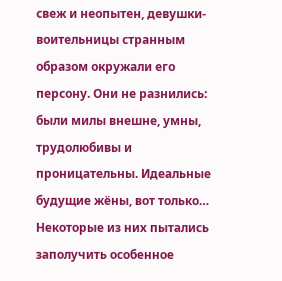свеж и неопытен, девушки-воительницы странным образом окружали его персону. Они не разнились: были милы внешне, умны, трудолюбивы и проницательны. Идеальные будущие жёны, вот только… Некоторые из них пытались заполучить особенное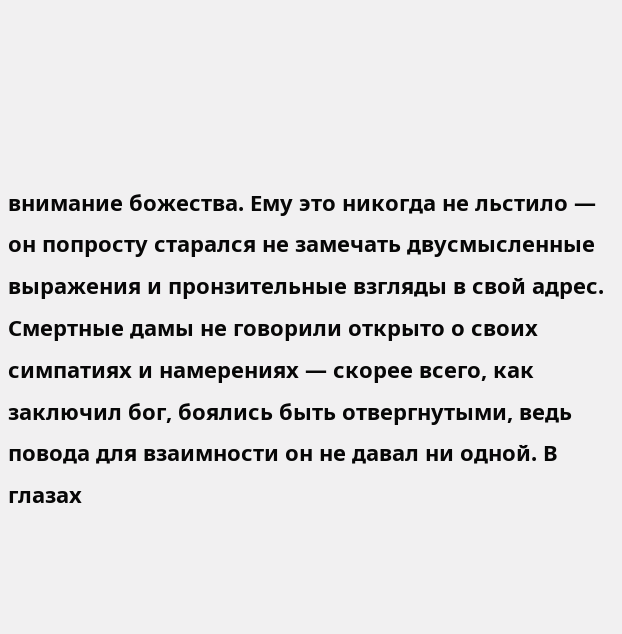внимание божества. Ему это никогда не льстило — он попросту старался не замечать двусмысленные выражения и пронзительные взгляды в свой адрес. Смертные дамы не говорили открыто о своих симпатиях и намерениях — скорее всего, как заключил бог, боялись быть отвергнутыми, ведь повода для взаимности он не давал ни одной. В глазах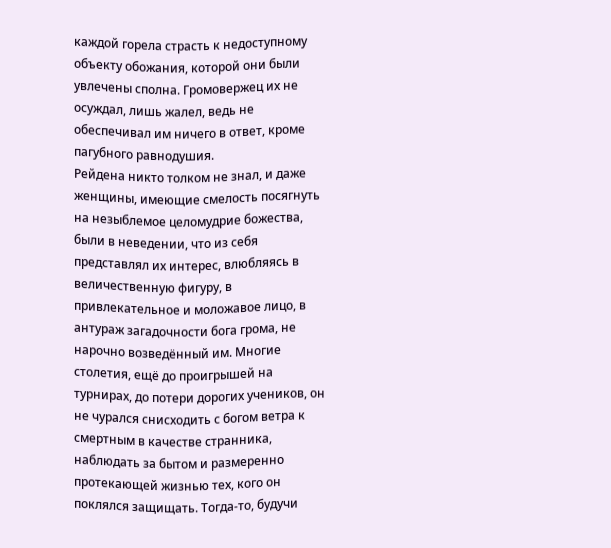каждой горела страсть к недоступному объекту обожания, которой они были увлечены сполна. Громовержец их не осуждал, лишь жалел, ведь не обеспечивал им ничего в ответ, кроме пагубного равнодушия.
Рейдена никто толком не знал, и даже женщины, имеющие смелость посягнуть на незыблемое целомудрие божества, были в неведении, что из себя представлял их интерес, влюбляясь в величественную фигуру, в привлекательное и моложавое лицо, в антураж загадочности бога грома, не нарочно возведённый им. Многие столетия, ещё до проигрышей на турнирах, до потери дорогих учеников, он не чурался снисходить с богом ветра к смертным в качестве странника, наблюдать за бытом и размеренно протекающей жизнью тех, кого он поклялся защищать. Тогда-то, будучи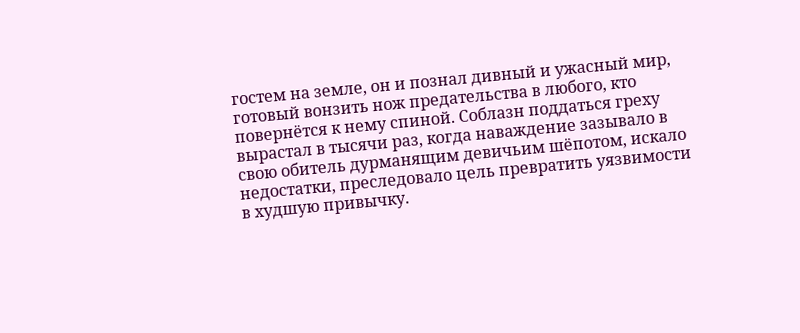гостем на земле, он и познал дивный и ужасный мир, готовый вонзить нож предательства в любого, кто повернётся к нему спиной. Соблазн поддаться греху вырастал в тысячи раз, когда наваждение зазывало в свою обитель дурманящим девичьим шёпотом, искало недостатки, преследовало цель превратить уязвимости в худшую привычку.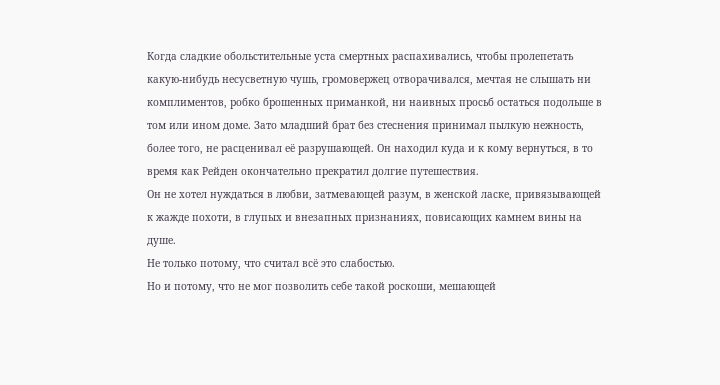Когда сладкие обольстительные уста смертных распахивались, чтобы пролепетать какую-нибудь несусветную чушь, громовержец отворачивался, мечтая не слышать ни комплиментов, робко брошенных приманкой, ни наивных просьб остаться подольше в том или ином доме. Зато младший брат без стеснения принимал пылкую нежность, более того, не расценивал её разрушающей. Он находил куда и к кому вернуться, в то время как Рейден окончательно прекратил долгие путешествия.
Он не хотел нуждаться в любви, затмевающей разум, в женской ласке, привязывающей к жажде похоти, в глупых и внезапных признаниях, повисающих камнем вины на душе.
Не только потому, что считал всё это слабостью.
Но и потому, что не мог позволить себе такой роскоши, мешающей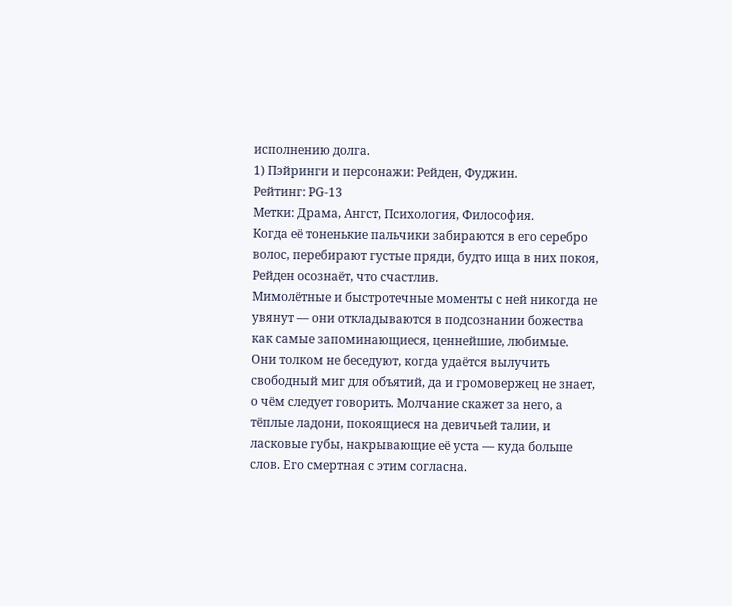исполнению долга.
1) Пэйринги и персонажи: Рейден, Фуджин.
Рейтинг: PG-13
Метки: Драма, Ангст, Психология, Философия.
Когда её тоненькие пальчики забираются в его серебро волос, перебирают густые пряди, будто ища в них покоя, Рейден осознаёт, что счастлив.
Мимолётные и быстротечные моменты с ней никогда не увянут — они откладываются в подсознании божества как самые запоминающиеся, ценнейшие, любимые.
Они толком не беседуют, когда удаётся вылучить свободный миг для объятий, да и громовержец не знает, о чём следует говорить. Молчание скажет за него, а тёплые ладони, покоящиеся на девичьей талии, и ласковые губы, накрывающие её уста — куда больше слов. Его смертная с этим согласна.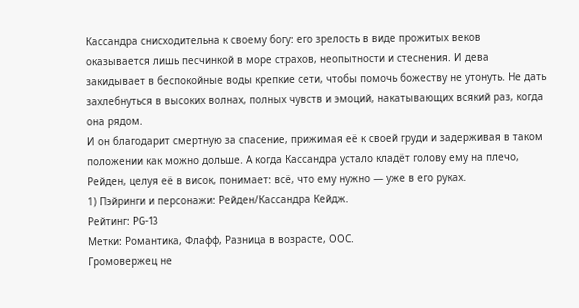Кассандра снисходительна к своему богу: его зрелость в виде прожитых веков оказывается лишь песчинкой в море страхов, неопытности и стеснения. И дева закидывает в беспокойные воды крепкие сети, чтобы помочь божеству не утонуть. Не дать захлебнуться в высоких волнах, полных чувств и эмоций, накатывающих всякий раз, когда она рядом.
И он благодарит смертную за спасение, прижимая её к своей груди и задерживая в таком положении как можно дольше. А когда Кассандра устало кладёт голову ему на плечо, Рейден, целуя её в висок, понимает: всё, что ему нужно — уже в его руках.
1) Пэйринги и персонажи: Рейден/Кассандра Кейдж.
Рейтинг: PG-13
Метки: Романтика, Флафф, Разница в возрасте, ООС.
Громовержец не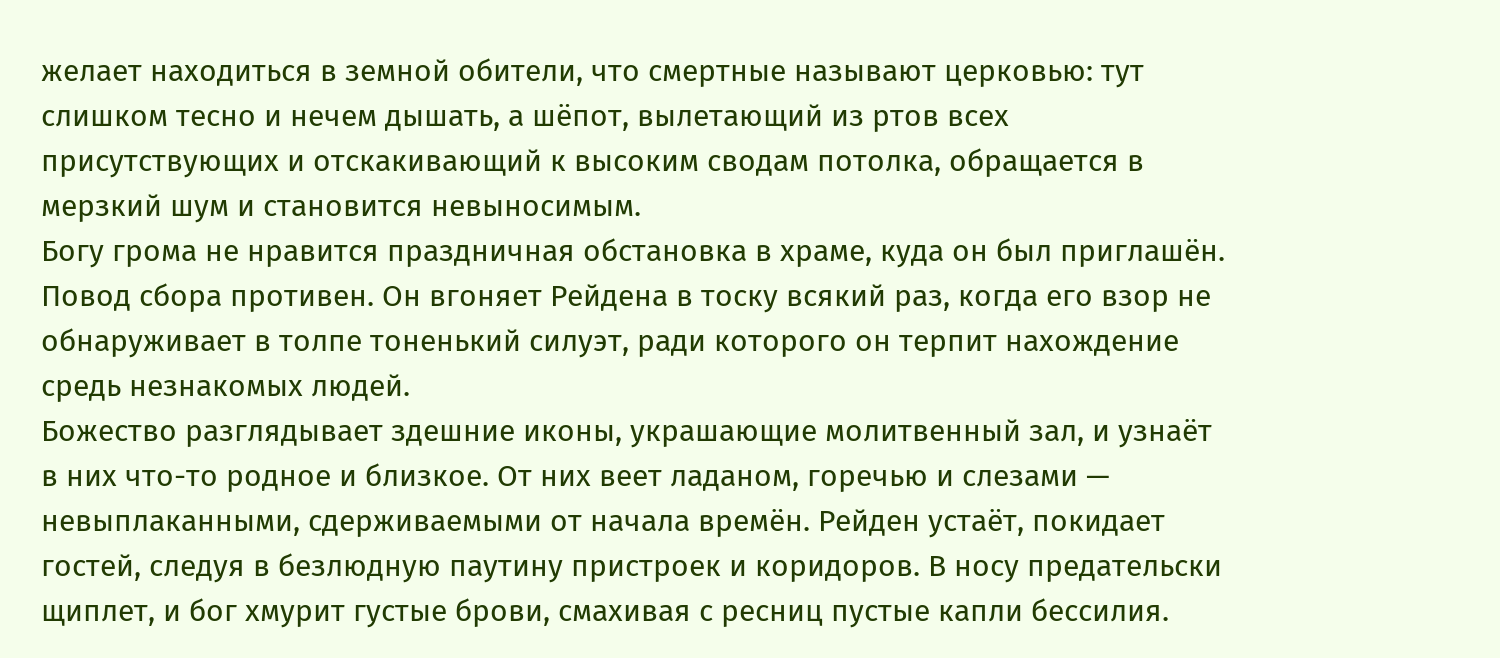желает находиться в земной обители, что смертные называют церковью: тут слишком тесно и нечем дышать, а шёпот, вылетающий из ртов всех присутствующих и отскакивающий к высоким сводам потолка, обращается в мерзкий шум и становится невыносимым.
Богу грома не нравится праздничная обстановка в храме, куда он был приглашён. Повод сбора противен. Он вгоняет Рейдена в тоску всякий раз, когда его взор не обнаруживает в толпе тоненький силуэт, ради которого он терпит нахождение средь незнакомых людей.
Божество разглядывает здешние иконы, украшающие молитвенный зал, и узнаёт в них что-то родное и близкое. От них веет ладаном, горечью и слезами — невыплаканными, сдерживаемыми от начала времён. Рейден устаёт, покидает гостей, следуя в безлюдную паутину пристроек и коридоров. В носу предательски щиплет, и бог хмурит густые брови, смахивая с ресниц пустые капли бессилия.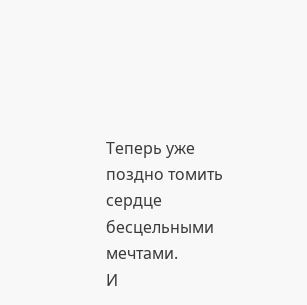Теперь уже поздно томить сердце бесцельными мечтами.
И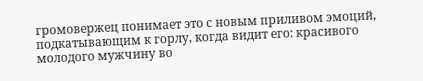громовержец понимает это с новым приливом эмоций, подкатывающим к горлу, когда видит его: красивого молодого мужчину во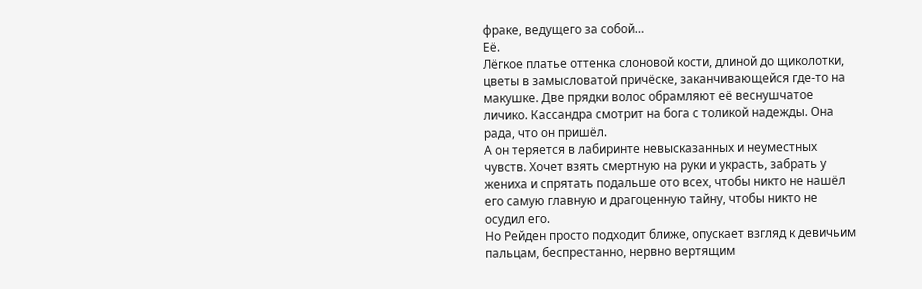фраке, ведущего за собой…
Её.
Лёгкое платье оттенка слоновой кости, длиной до щиколотки, цветы в замысловатой причёске, заканчивающейся где-то на макушке. Две прядки волос обрамляют её веснушчатое личико. Кассандра смотрит на бога с толикой надежды. Она рада, что он пришёл.
А он теряется в лабиринте невысказанных и неуместных чувств. Хочет взять смертную на руки и украсть, забрать у жениха и спрятать подальше ото всех, чтобы никто не нашёл его самую главную и драгоценную тайну, чтобы никто не осудил его.
Но Рейден просто подходит ближе, опускает взгляд к девичьим пальцам, беспрестанно, нервно вертящим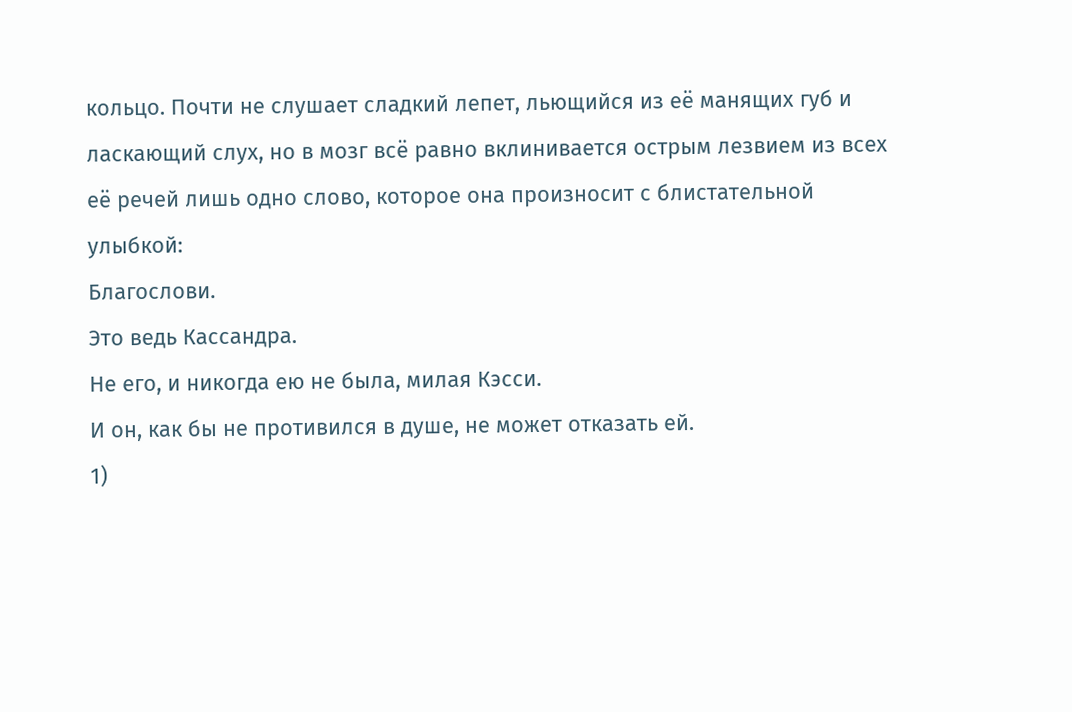кольцо. Почти не слушает сладкий лепет, льющийся из её манящих губ и ласкающий слух, но в мозг всё равно вклинивается острым лезвием из всех её речей лишь одно слово, которое она произносит с блистательной улыбкой:
Благослови.
Это ведь Кассандра.
Не его, и никогда ею не была, милая Кэсси.
И он, как бы не противился в душе, не может отказать ей.
1)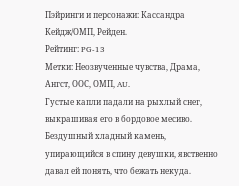Пэйринги и персонажи: Кассандра Кейдж/ОМП, Рейден.
Рейтинг: PG-13
Метки: Неозвученные чувства, Драма, Ангст, ООС, ОМП, AU.
Густые капли падали на рыхлый снег, выкрашивая его в бордовое месиво. Бездушный хладный камень, упирающийся в спину девушки, явственно давал ей понять, что бежать некуда.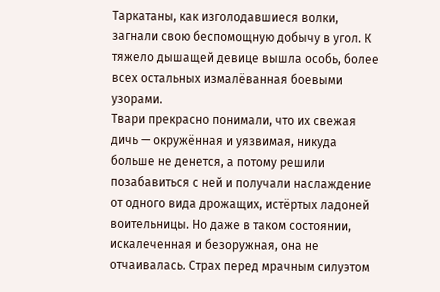Таркатаны, как изголодавшиеся волки, загнали свою беспомощную добычу в угол. К тяжело дышащей девице вышла особь, более всех остальных измалёванная боевыми узорами.
Твари прекрасно понимали, что их свежая дичь — окружённая и уязвимая, никуда больше не денется, а потому решили позабавиться с ней и получали наслаждение от одного вида дрожащих, истёртых ладоней воительницы. Но даже в таком состоянии, искалеченная и безоружная, она не отчаивалась. Страх перед мрачным силуэтом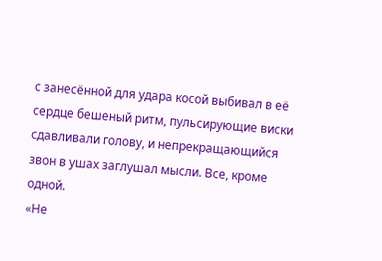с занесённой для удара косой выбивал в её сердце бешеный ритм, пульсирующие виски сдавливали голову, и непрекращающийся звон в ушах заглушал мысли. Все, кроме одной.
«Не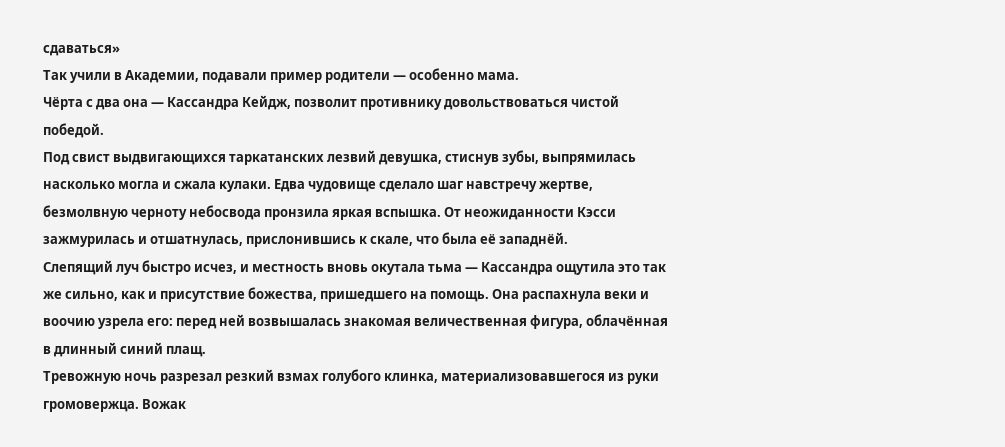сдаваться»
Так учили в Академии, подавали пример родители — особенно мама.
Чёрта с два она — Кассандра Кейдж, позволит противнику довольствоваться чистой победой.
Под свист выдвигающихся таркатанских лезвий девушка, стиснув зубы, выпрямилась насколько могла и сжала кулаки. Едва чудовище сделало шаг навстречу жертве, безмолвную черноту небосвода пронзила яркая вспышка. От неожиданности Кэсси зажмурилась и отшатнулась, прислонившись к скале, что была её западнёй.
Слепящий луч быстро исчез, и местность вновь окутала тьма — Кассандра ощутила это так же сильно, как и присутствие божества, пришедшего на помощь. Она распахнула веки и воочию узрела его: перед ней возвышалась знакомая величественная фигура, облачённая в длинный синий плащ.
Тревожную ночь разрезал резкий взмах голубого клинка, материализовавшегося из руки громовержца. Вожак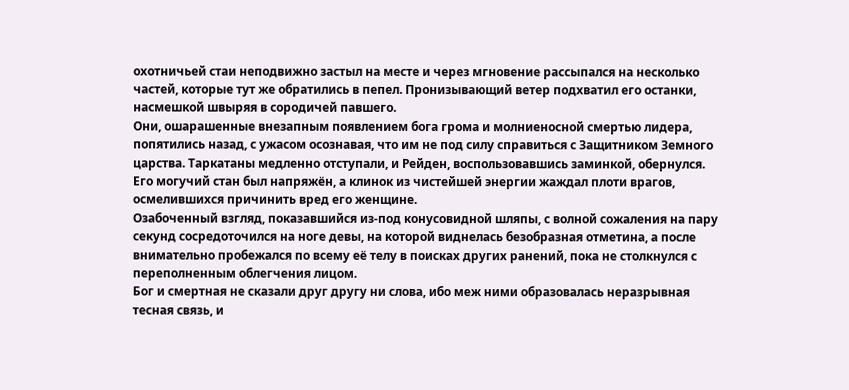охотничьей стаи неподвижно застыл на месте и через мгновение рассыпался на несколько частей, которые тут же обратились в пепел. Пронизывающий ветер подхватил его останки, насмешкой швыряя в сородичей павшего.
Они, ошарашенные внезапным появлением бога грома и молниеносной смертью лидера, попятились назад, с ужасом осознавая, что им не под силу справиться с Защитником Земного царства. Таркатаны медленно отступали, и Рейден, воспользовавшись заминкой, обернулся. Его могучий стан был напряжён, а клинок из чистейшей энергии жаждал плоти врагов, осмелившихся причинить вред его женщине.
Озабоченный взгляд, показавшийся из-под конусовидной шляпы, с волной сожаления на пару секунд сосредоточился на ноге девы, на которой виднелась безобразная отметина, а после внимательно пробежался по всему её телу в поисках других ранений, пока не столкнулся с переполненным облегчения лицом.
Бог и смертная не сказали друг другу ни слова, ибо меж ними образовалась неразрывная тесная связь, и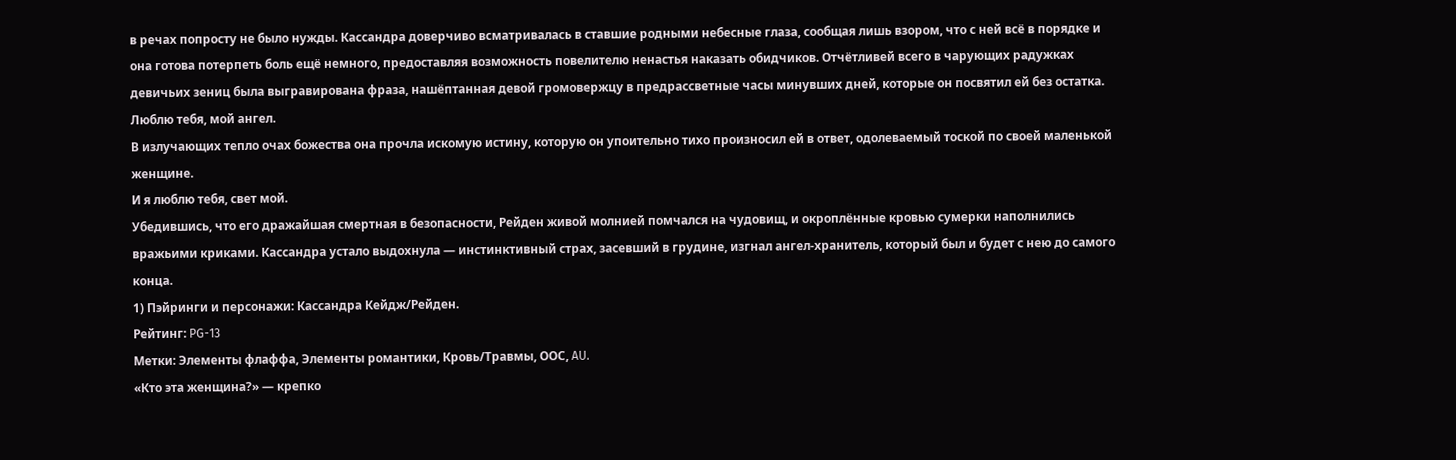в речах попросту не было нужды. Кассандра доверчиво всматривалась в ставшие родными небесные глаза, сообщая лишь взором, что с ней всё в порядке и она готова потерпеть боль ещё немного, предоставляя возможность повелителю ненастья наказать обидчиков. Отчётливей всего в чарующих радужках девичьих зениц была выгравирована фраза, нашёптанная девой громовержцу в предрассветные часы минувших дней, которые он посвятил ей без остатка.
Люблю тебя, мой ангел.
В излучающих тепло очах божества она прочла искомую истину, которую он упоительно тихо произносил ей в ответ, одолеваемый тоской по своей маленькой женщине.
И я люблю тебя, свет мой.
Убедившись, что его дражайшая смертная в безопасности, Рейден живой молнией помчался на чудовищ, и окроплённые кровью сумерки наполнились вражьими криками. Кассандра устало выдохнула — инстинктивный страх, засевший в грудине, изгнал ангел-хранитель, который был и будет с нею до самого конца.
1) Пэйринги и персонажи: Кассандра Кейдж/Рейден.
Рейтинг: PG-13
Метки: Элементы флаффа, Элементы романтики, Кровь/Травмы, ООС, AU.
«Кто эта женщина?» — крепко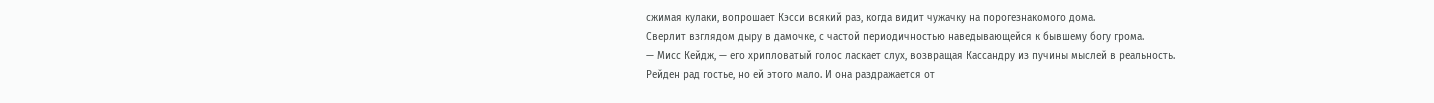сжимая кулаки, вопрошает Кэсси всякий раз, когда видит чужачку на порогезнакомого дома.
Сверлит взглядом дыру в дамочке, с частой периодичностью наведывающейся к бывшему богу грома.
— Мисс Кейдж, — его хрипловатый голос ласкает слух, возвращая Кассандру из пучины мыслей в реальность.
Рейден рад гостье, но ей этого мало. И она раздражается от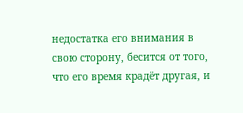недостатка его внимания в свою сторону, бесится от того, что его время крадёт другая, и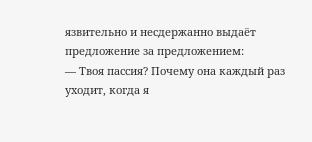язвительно и несдержанно выдаёт предложение за предложением:
— Твоя пассия? Почему она каждый раз уходит, когда я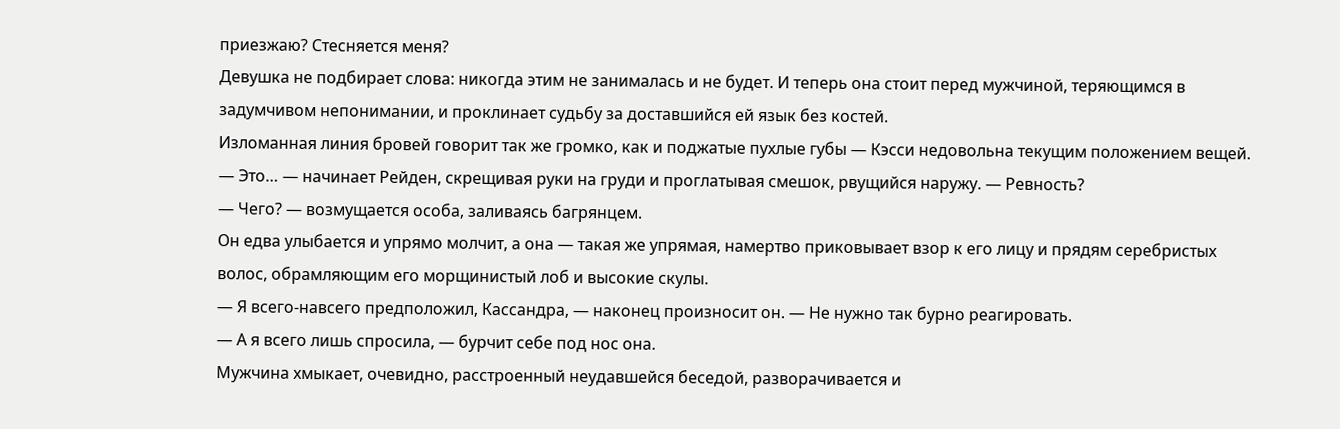приезжаю? Стесняется меня?
Девушка не подбирает слова: никогда этим не занималась и не будет. И теперь она стоит перед мужчиной, теряющимся в задумчивом непонимании, и проклинает судьбу за доставшийся ей язык без костей.
Изломанная линия бровей говорит так же громко, как и поджатые пухлые губы — Кэсси недовольна текущим положением вещей.
— Это… — начинает Рейден, скрещивая руки на груди и проглатывая смешок, рвущийся наружу. — Ревность?
— Чего? — возмущается особа, заливаясь багрянцем.
Он едва улыбается и упрямо молчит, а она — такая же упрямая, намертво приковывает взор к его лицу и прядям серебристых волос, обрамляющим его морщинистый лоб и высокие скулы.
— Я всего-навсего предположил, Кассандра, — наконец произносит он. — Не нужно так бурно реагировать.
— А я всего лишь спросила, — бурчит себе под нос она.
Мужчина хмыкает, очевидно, расстроенный неудавшейся беседой, разворачивается и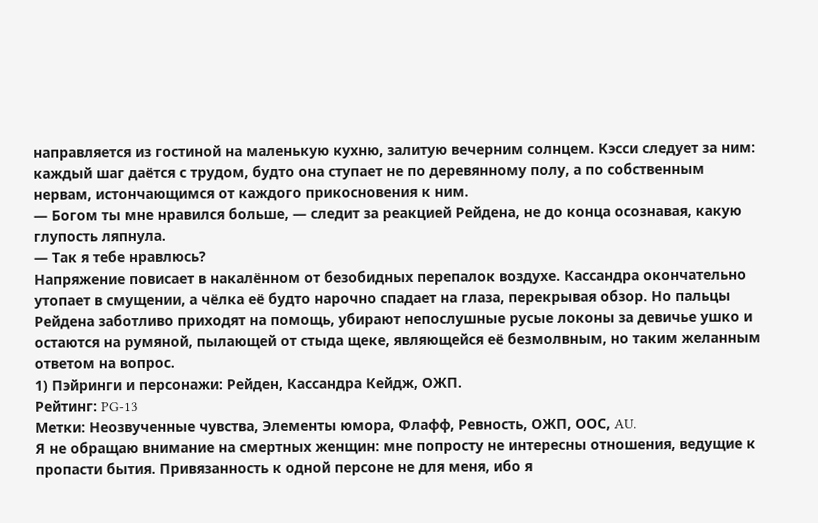направляется из гостиной на маленькую кухню, залитую вечерним солнцем. Кэсси следует за ним: каждый шаг даётся с трудом, будто она ступает не по деревянному полу, а по собственным нервам, истончающимся от каждого прикосновения к ним.
— Богом ты мне нравился больше, — следит за реакцией Рейдена, не до конца осознавая, какую глупость ляпнула.
— Так я тебе нравлюсь?
Напряжение повисает в накалённом от безобидных перепалок воздухе. Кассандра окончательно утопает в смущении, а чёлка её будто нарочно спадает на глаза, перекрывая обзор. Но пальцы Рейдена заботливо приходят на помощь, убирают непослушные русые локоны за девичье ушко и остаются на румяной, пылающей от стыда щеке, являющейся её безмолвным, но таким желанным ответом на вопрос.
1) Пэйринги и персонажи: Рейден, Кассандра Кейдж, ОЖП.
Рейтинг: PG-13
Метки: Неозвученные чувства, Элементы юмора, Флафф, Ревность, ОЖП, ООС, AU.
Я не обращаю внимание на смертных женщин: мне попросту не интересны отношения, ведущие к пропасти бытия. Привязанность к одной персоне не для меня, ибо я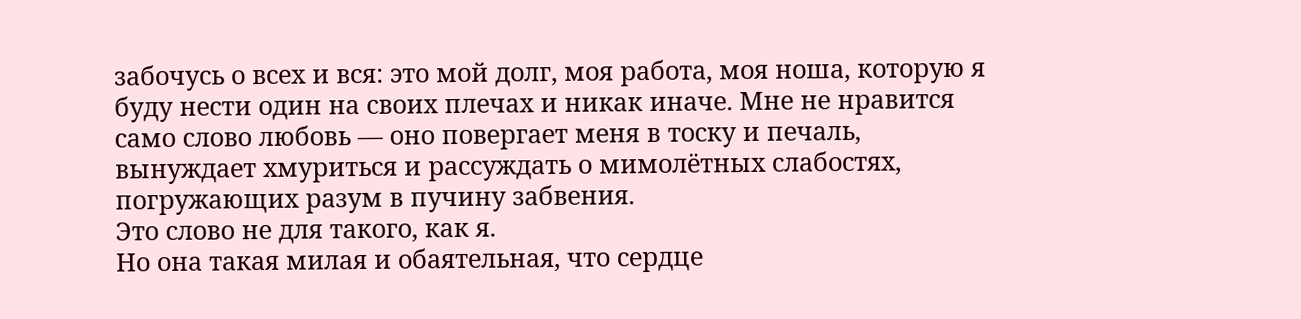забочусь о всех и вся: это мой долг, моя работа, моя ноша, которую я буду нести один на своих плечах и никак иначе. Мне не нравится само слово любовь — оно повергает меня в тоску и печаль, вынуждает хмуриться и рассуждать о мимолётных слабостях, погружающих разум в пучину забвения.
Это слово не для такого, как я.
Но она такая милая и обаятельная, что сердце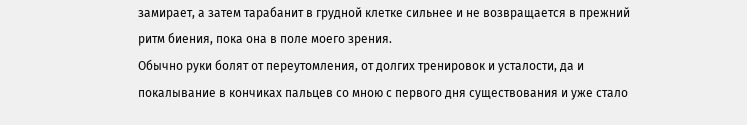замирает, а затем тарабанит в грудной клетке сильнее и не возвращается в прежний ритм биения, пока она в поле моего зрения.
Обычно руки болят от переутомления, от долгих тренировок и усталости, да и покалывание в кончиках пальцев со мною с первого дня существования и уже стало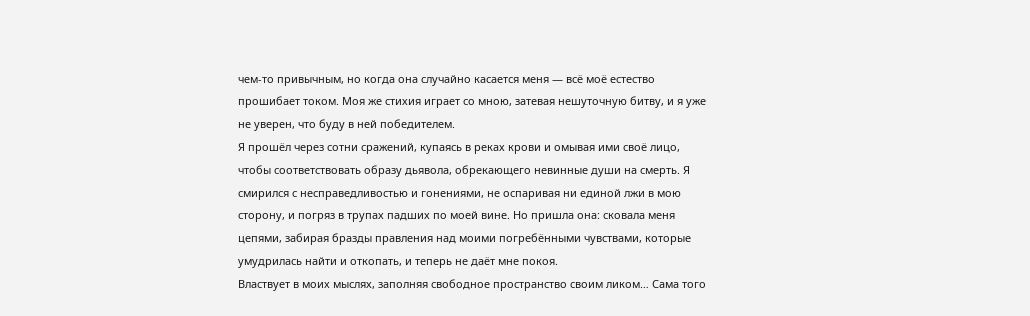чем-то привычным, но когда она случайно касается меня — всё моё естество прошибает током. Моя же стихия играет со мною, затевая нешуточную битву, и я уже не уверен, что буду в ней победителем.
Я прошёл через сотни сражений, купаясь в реках крови и омывая ими своё лицо, чтобы соответствовать образу дьявола, обрекающего невинные души на смерть. Я смирился с несправедливостью и гонениями, не оспаривая ни единой лжи в мою сторону, и погряз в трупах падших по моей вине. Но пришла она: сковала меня цепями, забирая бразды правления над моими погребёнными чувствами, которые умудрилась найти и откопать, и теперь не даёт мне покоя.
Властвует в моих мыслях, заполняя свободное пространство своим ликом… Сама того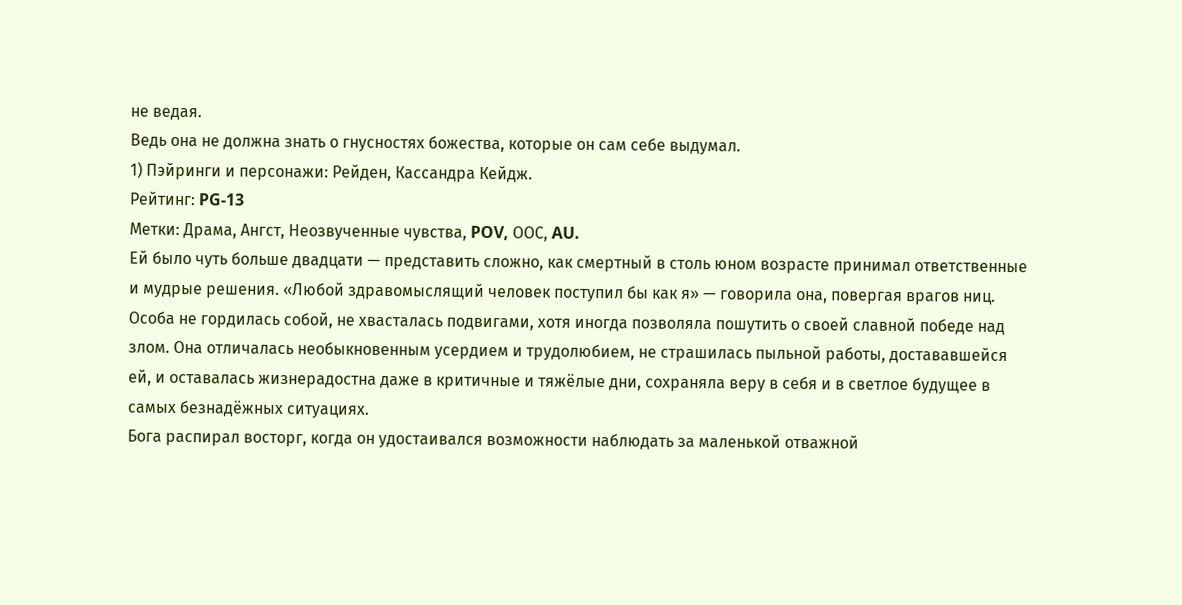не ведая.
Ведь она не должна знать о гнусностях божества, которые он сам себе выдумал.
1) Пэйринги и персонажи: Рейден, Кассандра Кейдж.
Рейтинг: PG-13
Метки: Драма, Ангст, Неозвученные чувства, POV, ООС, AU.
Ей было чуть больше двадцати — представить сложно, как смертный в столь юном возрасте принимал ответственные и мудрые решения. «Любой здравомыслящий человек поступил бы как я» — говорила она, повергая врагов ниц. Особа не гордилась собой, не хвасталась подвигами, хотя иногда позволяла пошутить о своей славной победе над злом. Она отличалась необыкновенным усердием и трудолюбием, не страшилась пыльной работы, достававшейся ей, и оставалась жизнерадостна даже в критичные и тяжёлые дни, сохраняла веру в себя и в светлое будущее в самых безнадёжных ситуациях.
Бога распирал восторг, когда он удостаивался возможности наблюдать за маленькой отважной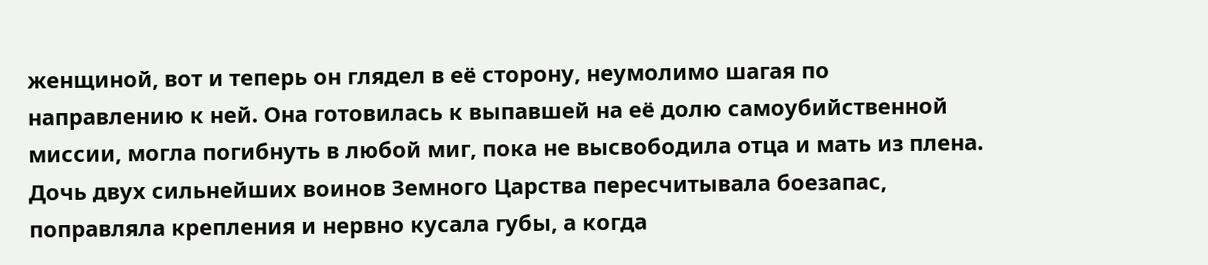женщиной, вот и теперь он глядел в её сторону, неумолимо шагая по направлению к ней. Она готовилась к выпавшей на её долю самоубийственной миссии, могла погибнуть в любой миг, пока не высвободила отца и мать из плена. Дочь двух сильнейших воинов Земного Царства пересчитывала боезапас, поправляла крепления и нервно кусала губы, а когда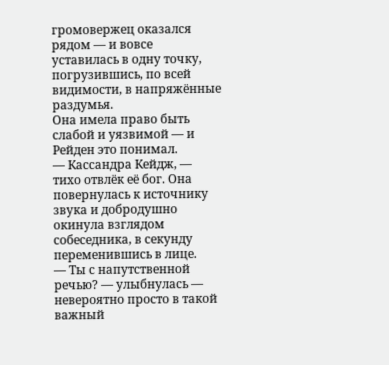громовержец оказался рядом — и вовсе уставилась в одну точку, погрузившись, по всей видимости, в напряжённые раздумья.
Она имела право быть слабой и уязвимой — и Рейден это понимал.
— Кассандра Кейдж, — тихо отвлёк её бог. Она повернулась к источнику звука и добродушно окинула взглядом собеседника, в секунду переменившись в лице.
— Ты с напутственной речью? — улыбнулась — невероятно просто в такой важный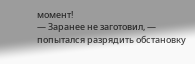момент!
— Заранее не заготовил, — попытался разрядить обстановку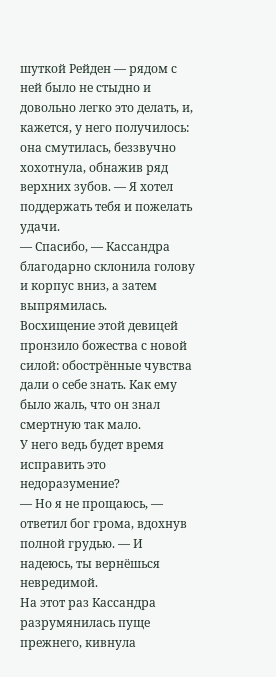шуткой Рейден — рядом с ней было не стыдно и довольно легко это делать, и, кажется, у него получилось: она смутилась, беззвучно хохотнула, обнажив ряд верхних зубов. — Я хотел поддержать тебя и пожелать удачи.
— Спасибо, — Кассандра благодарно склонила голову и корпус вниз, а затем выпрямилась.
Восхищение этой девицей пронзило божества с новой силой: обострённые чувства дали о себе знать. Как ему было жаль, что он знал смертную так мало.
У него ведь будет время исправить это недоразумение?
— Но я не прощаюсь, — ответил бог грома, вдохнув полной грудью. — И надеюсь, ты вернёшься невредимой.
На этот раз Кассандра разрумянилась пуще прежнего, кивнула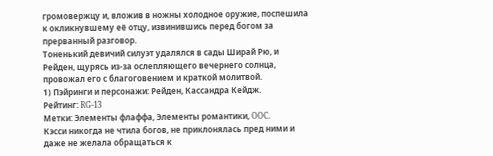громовержцу и, вложив в ножны холодное оружие, поспешила к окликнувшему её отцу, извинившись перед богом за прерванный разговор.
Тоненький девичий силуэт удалялся в сады Ширай Рю, и Рейден, щурясь из-за ослепляющего вечернего солнца, провожал его с благоговением и краткой молитвой.
1) Пэйринги и персонажи: Рейден, Кассандра Кейдж.
Рейтинг: RG-13
Метки: Элементы флаффа, Элементы романтики, OOC.
Кэсси никогда не чтила богов, не приклонялась пред ними и даже не желала обращаться к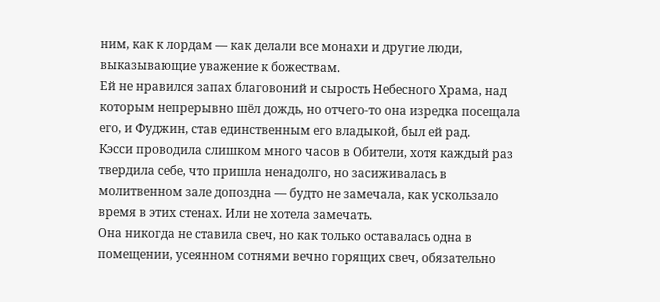ним, как к лордам — как делали все монахи и другие люди, выказывающие уважение к божествам.
Ей не нравился запах благовоний и сырость Небесного Храма, над которым непрерывно шёл дождь, но отчего-то она изредка посещала его, и Фуджин, став единственным его владыкой, был ей рад.
Кэсси проводила слишком много часов в Обители, хотя каждый раз твердила себе, что пришла ненадолго, но засиживалась в молитвенном зале допоздна — будто не замечала, как ускользало время в этих стенах. Или не хотела замечать.
Она никогда не ставила свеч, но как только оставалась одна в помещении, усеянном сотнями вечно горящих свеч, обязательно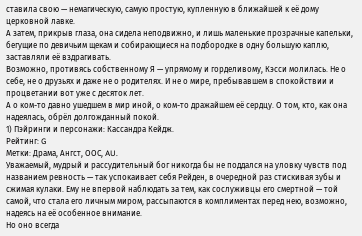ставила свою — немагическую, самую простую, купленную в ближайшей к её дому церковной лавке.
А затем, прикрыв глаза, она сидела неподвижно, и лишь маленькие прозрачные капельки, бегущие по девичьим щекам и собирающиеся на подбородке в одну большую каплю, заставляли её вздрагивать.
Возможно, противясь собственному Я — упрямому и горделивому, Кэсси молилась. Не о себе, не о друзьях и даже не о родителях. И не о мире, пребывавшем в спокойствии и процветании вот уже с десяток лет.
А о ком-то давно ушедшем в мир иной, о ком-то дражайшем её сердцу. О том, кто, как она надеялась, обрёл долгожданный покой.
1) Пэйринги и персонажи: Кассандра Кейдж.
Рейтинг: G
Метки: Драма, Ангст, ООС, AU.
Уважаемый, мудрый и рассудительный бог никогда бы не поддался на уловку чувств под названием ревность — так успокаивает себя Рейден, в очередной раз стискивая зубы и сжимая кулаки. Ему не впервой наблюдать за тем, как сослуживцы его смертной — той самой, что стала его личным миром, рассыпаются в комплиментах перед нею, возможно, надеясь на её особенное внимание.
Но оно всегда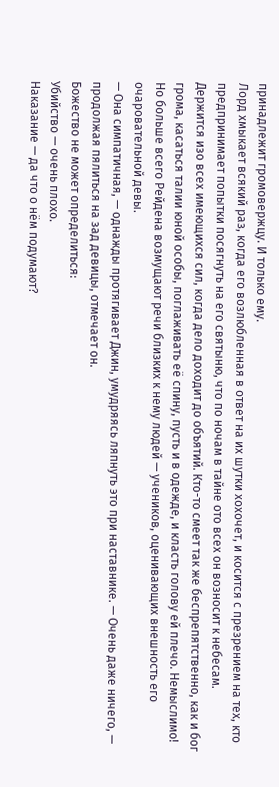принадлежит громовержцу. И только ему.
Лорд хмыкает всякий раз, когда его возлюбленная в ответ на их шутки хохочет, и косится с презрением на тех, кто предпринимает попытки посягнуть на его святыню, что по ночам в тайне ото всех он возносит к небесам.
Держится изо всех имеющихся сил, когда дело доходит до объятий. Кто-то смеет так же беспрепятственно, как и бог грома, касаться талии юной особы, поглаживать её спину, пусть и в одежде, и класть голову ей плечо. Немыслимо!
Но больше всего Рейдена возмущают речи близких к нему людей — учеников, оценивающих внешность его очаровательной девы.
— Она симпатичная, — однажды протягивает Джин, умудряясь ляпнуть это при наставнике. — Очень даже ничего, — продолжая пялиться на зад девицы, отмечает он.
Божество не может определиться:
Убийство — очень плохо.
Наказание — да что о нём подумают?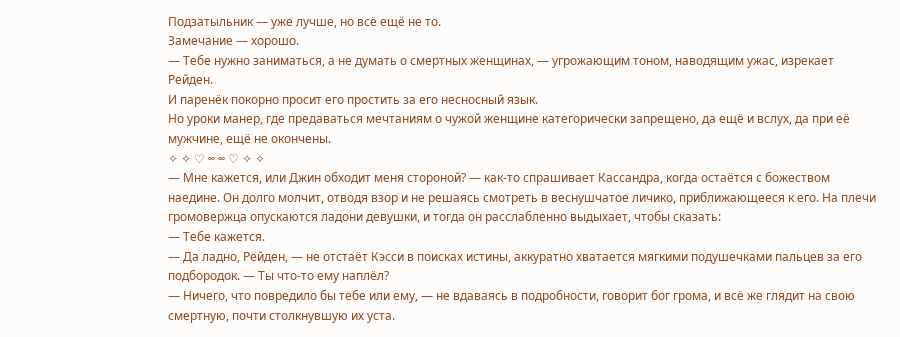Подзатыльник — уже лучше, но всё ещё не то.
Замечание — хорошо.
— Тебе нужно заниматься, а не думать о смертных женщинах, — угрожающим тоном, наводящим ужас, изрекает Рейден.
И паренёк покорно просит его простить за его несносный язык.
Но уроки манер, где предаваться мечтаниям о чужой женщине категорически запрещено, да ещё и вслух, да при её мужчине, ещё не окончены.
✧ ✧ ♡ ∞ ∞ ♡ ✧ ✧
— Мне кажется, или Джин обходит меня стороной? — как-то спрашивает Кассандра, когда остаётся с божеством наедине. Он долго молчит, отводя взор и не решаясь смотреть в веснушчатое личико, приближающееся к его. На плечи громовержца опускаются ладони девушки, и тогда он расслабленно выдыхает, чтобы сказать:
— Тебе кажется.
— Да ладно, Рейден, — не отстаёт Кэсси в поисках истины, аккуратно хватается мягкими подушечками пальцев за его подбородок. — Ты что-то ему наплёл?
— Ничего, что повредило бы тебе или ему, — не вдаваясь в подробности, говорит бог грома, и всё же глядит на свою смертную, почти столкнувшую их уста.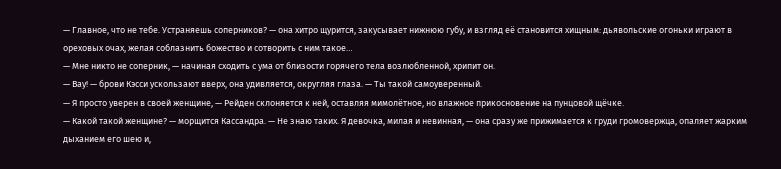— Главное, что не тебе. Устраняешь соперников? — она хитро щурится, закусывает нижнюю губу, и взгляд её становится хищным: дьявольские огоньки играют в ореховых очах, желая соблазнить божество и сотворить с ним такое…
— Мне никто не соперник, — начиная сходить с ума от близости горячего тела возлюбленной, хрипит он.
— Вау! — брови Кэсси ускользают вверх, она удивляется, округляя глаза. — Ты такой самоуверенный.
— Я просто уверен в своей женщине, — Рейден склоняется к ней, оставляя мимолётное, но влажное прикосновение на пунцовой щёчке.
— Какой такой женщине? — морщится Кассандра. — Не знаю таких. Я девочка, милая и невинная, — она сразу же прижимается к груди громовержца, опаляет жарким дыханием его шею и,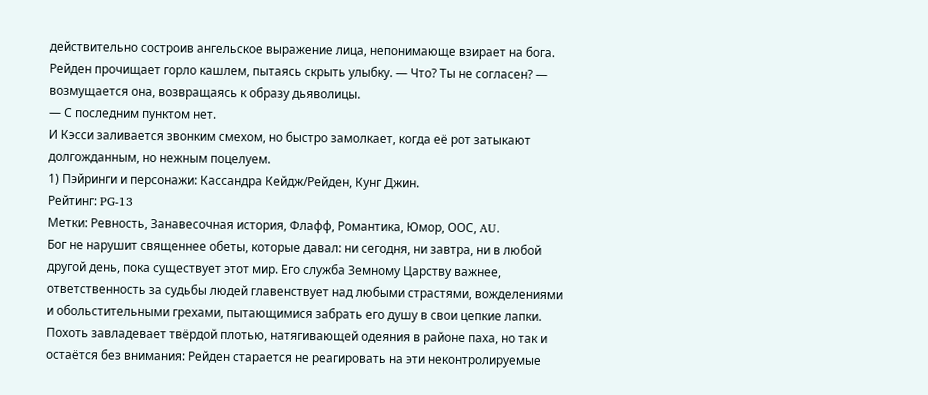действительно состроив ангельское выражение лица, непонимающе взирает на бога. Рейден прочищает горло кашлем, пытаясь скрыть улыбку. — Что? Ты не согласен? — возмущается она, возвращаясь к образу дьяволицы.
— С последним пунктом нет.
И Кэсси заливается звонким смехом, но быстро замолкает, когда её рот затыкают долгожданным, но нежным поцелуем.
1) Пэйринги и персонажи: Кассандра Кейдж/Рейден, Кунг Джин.
Рейтинг: PG-13
Метки: Ревность, Занавесочная история, Флафф, Романтика, Юмор, ООС, AU.
Бог не нарушит священнее обеты, которые давал: ни сегодня, ни завтра, ни в любой другой день, пока существует этот мир. Его служба Земному Царству важнее, ответственность за судьбы людей главенствует над любыми страстями, вожделениями и обольстительными грехами, пытающимися забрать его душу в свои цепкие лапки.
Похоть завладевает твёрдой плотью, натягивающей одеяния в районе паха, но так и остаётся без внимания: Рейден старается не реагировать на эти неконтролируемые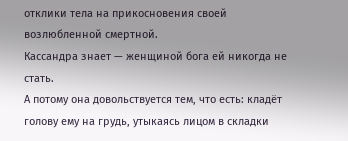отклики тела на прикосновения своей возлюбленной смертной.
Кассандра знает — женщиной бога ей никогда не стать.
А потому она довольствуется тем, что есть: кладёт голову ему на грудь, утыкаясь лицом в складки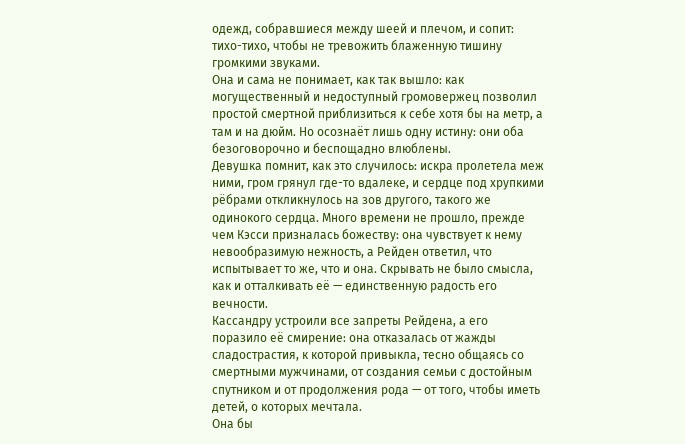одежд, собравшиеся между шеей и плечом, и сопит: тихо-тихо, чтобы не тревожить блаженную тишину громкими звуками.
Она и сама не понимает, как так вышло: как могущественный и недоступный громовержец позволил простой смертной приблизиться к себе хотя бы на метр, а там и на дюйм. Но осознаёт лишь одну истину: они оба безоговорочно и беспощадно влюблены.
Девушка помнит, как это случилось: искра пролетела меж ними, гром грянул где-то вдалеке, и сердце под хрупкими рёбрами откликнулось на зов другого, такого же одинокого сердца. Много времени не прошло, прежде чем Кэсси призналась божеству: она чувствует к нему невообразимую нежность, а Рейден ответил, что испытывает то же, что и она. Скрывать не было смысла, как и отталкивать её — единственную радость его вечности.
Кассандру устроили все запреты Рейдена, а его поразило её смирение: она отказалась от жажды сладострастия, к которой привыкла, тесно общаясь со смертными мужчинами, от создания семьи с достойным спутником и от продолжения рода — от того, чтобы иметь детей, о которых мечтала.
Она бы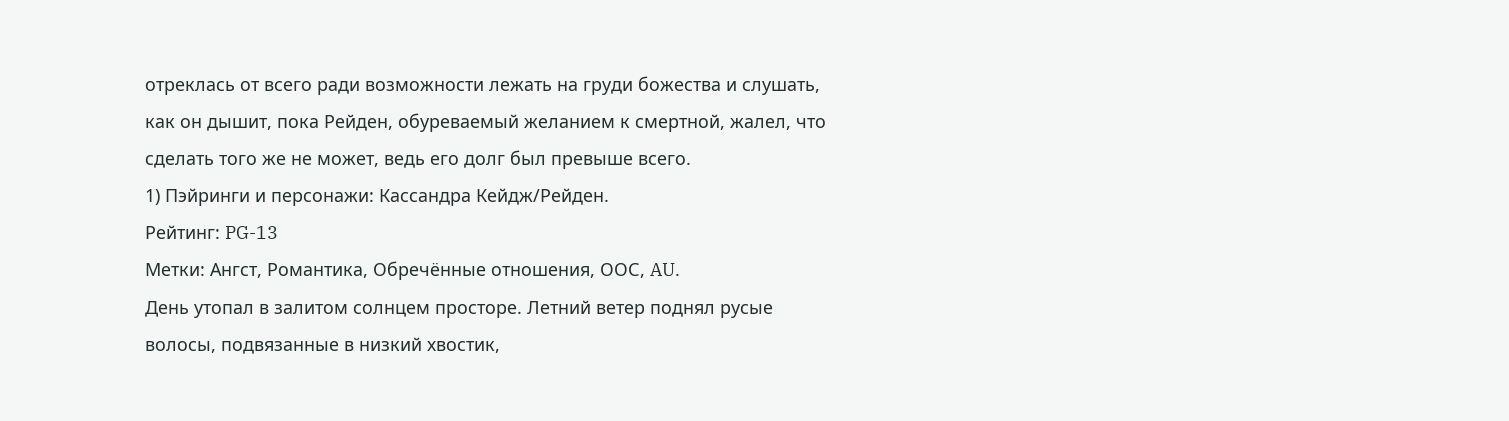отреклась от всего ради возможности лежать на груди божества и слушать, как он дышит, пока Рейден, обуреваемый желанием к смертной, жалел, что сделать того же не может, ведь его долг был превыше всего.
1) Пэйринги и персонажи: Кассандра Кейдж/Рейден.
Рейтинг: PG-13
Метки: Ангст, Романтика, Обречённые отношения, ООС, AU.
День утопал в залитом солнцем просторе. Летний ветер поднял русые волосы, подвязанные в низкий хвостик,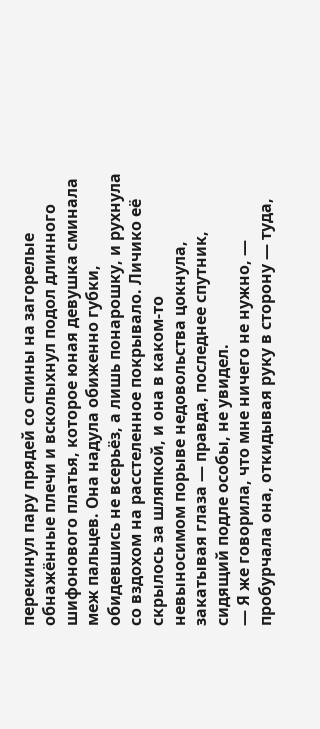перекинул пару прядей со спины на загорелые обнажённые плечи и всколыхнул подол длинного шифонового платья, которое юная девушка сминала меж пальцев. Она надула обиженно губки, обидевшись не всерьёз, а лишь понарошку, и рухнула со вздохом на расстеленное покрывало. Личико её скрылось за шляпкой, и она в каком-то невыносимом порыве недовольства цокнула, закатывая глаза — правда, последнее спутник, сидящий подле особы, не увидел.
— Я же говорила, что мне ничего не нужно, — пробурчала она, откидывая руку в сторону — туда,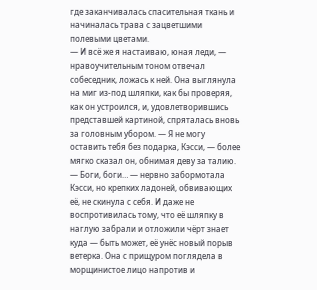где заканчивалась спасительная ткань и начиналась трава с зацветшими полевыми цветами.
— И всё же я настаиваю, юная леди, — нравоучительным тоном отвечал собеседник, ложась к ней. Она выглянула на миг из-под шляпки, как бы проверяя, как он устроился, и, удовлетворившись представшей картиной, спряталась вновь за головным убором. — Я не могу оставить тебя без подарка, Кэсси, — более мягко сказал он, обнимая деву за талию.
— Боги, боги… — нервно забормотала Кэсси, но крепких ладоней, обвивающих её, не скинула с себя. И даже не воспротивилась тому, что её шляпку в наглую забрали и отложили чёрт знает куда — быть может, её унёс новый порыв ветерка. Она с прищуром поглядела в морщинистое лицо напротив и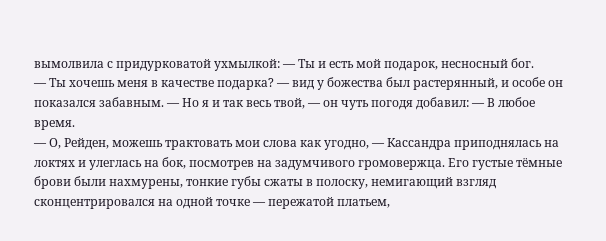вымолвила с придурковатой ухмылкой: — Ты и есть мой подарок, несносный бог.
— Ты хочешь меня в качестве подарка? — вид у божества был растерянный, и особе он показался забавным. — Но я и так весь твой, — он чуть погодя добавил: — В любое время.
— О, Рейден, можешь трактовать мои слова как угодно, — Кассандра приподнялась на локтях и улеглась на бок, посмотрев на задумчивого громовержца. Его густые тёмные брови были нахмурены, тонкие губы сжаты в полоску, немигающий взгляд сконцентрировался на одной точке — пережатой платьем,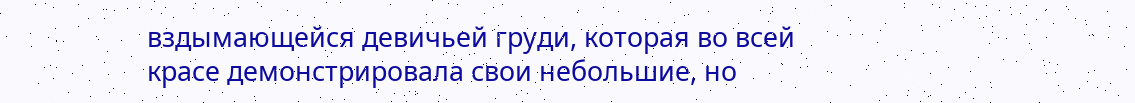вздымающейся девичьей груди, которая во всей красе демонстрировала свои небольшие, но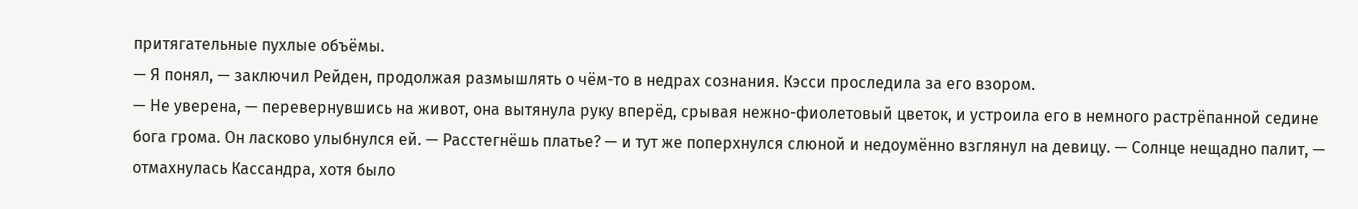притягательные пухлые объёмы.
— Я понял, — заключил Рейден, продолжая размышлять о чём-то в недрах сознания. Кэсси проследила за его взором.
— Не уверена, — перевернувшись на живот, она вытянула руку вперёд, срывая нежно-фиолетовый цветок, и устроила его в немного растрёпанной седине бога грома. Он ласково улыбнулся ей. — Расстегнёшь платье? — и тут же поперхнулся слюной и недоумённо взглянул на девицу. — Солнце нещадно палит, — отмахнулась Кассандра, хотя было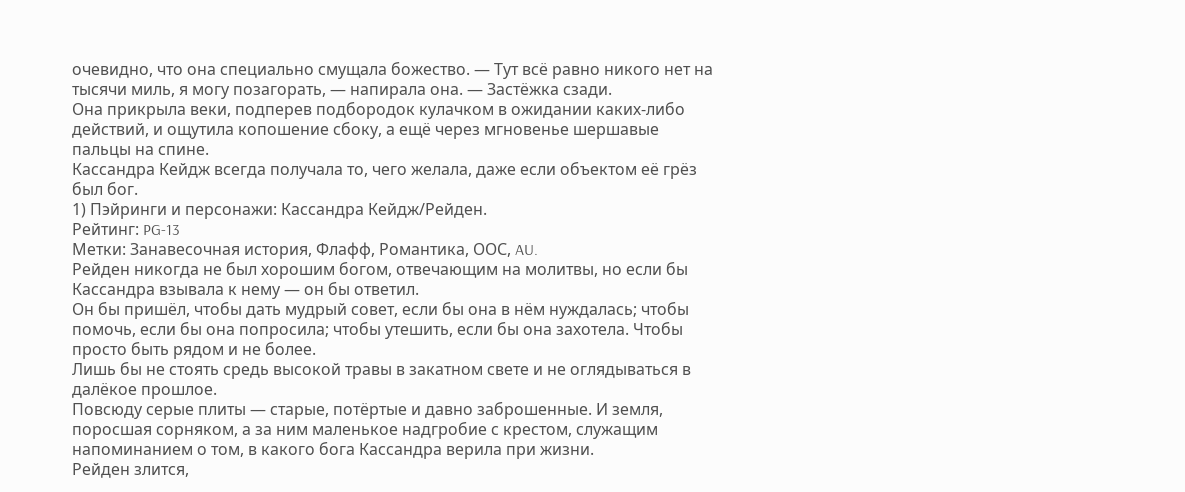очевидно, что она специально смущала божество. — Тут всё равно никого нет на тысячи миль, я могу позагорать, — напирала она. — Застёжка сзади.
Она прикрыла веки, подперев подбородок кулачком в ожидании каких-либо действий, и ощутила копошение сбоку, а ещё через мгновенье шершавые пальцы на спине.
Кассандра Кейдж всегда получала то, чего желала, даже если объектом её грёз был бог.
1) Пэйринги и персонажи: Кассандра Кейдж/Рейден.
Рейтинг: PG-13
Метки: Занавесочная история, Флафф, Романтика, ООС, AU.
Рейден никогда не был хорошим богом, отвечающим на молитвы, но если бы Кассандра взывала к нему — он бы ответил.
Он бы пришёл, чтобы дать мудрый совет, если бы она в нём нуждалась; чтобы помочь, если бы она попросила; чтобы утешить, если бы она захотела. Чтобы просто быть рядом и не более.
Лишь бы не стоять средь высокой травы в закатном свете и не оглядываться в далёкое прошлое.
Повсюду серые плиты — старые, потёртые и давно заброшенные. И земля, поросшая сорняком, а за ним маленькое надгробие с крестом, служащим напоминанием о том, в какого бога Кассандра верила при жизни.
Рейден злится,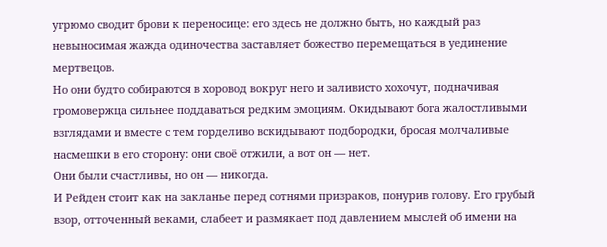угрюмо сводит брови к переносице: его здесь не должно быть, но каждый раз невыносимая жажда одиночества заставляет божество перемещаться в уединение мертвецов.
Но они будто собираются в хоровод вокруг него и заливисто хохочут, подначивая громовержца сильнее поддаваться редким эмоциям. Окидывают бога жалостливыми взглядами и вместе с тем горделиво вскидывают подбородки, бросая молчаливые насмешки в его сторону: они своё отжили, а вот он — нет.
Они были счастливы, но он — никогда.
И Рейден стоит как на закланье перед сотнями призраков, понурив голову. Его грубый взор, отточенный веками, слабеет и размякает под давлением мыслей об имени на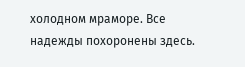холодном мраморе. Все надежды похоронены здесь.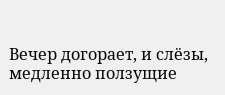Вечер догорает, и слёзы, медленно ползущие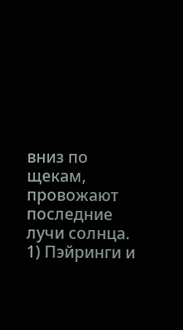вниз по щекам, провожают последние лучи солнца.
1) Пэйринги и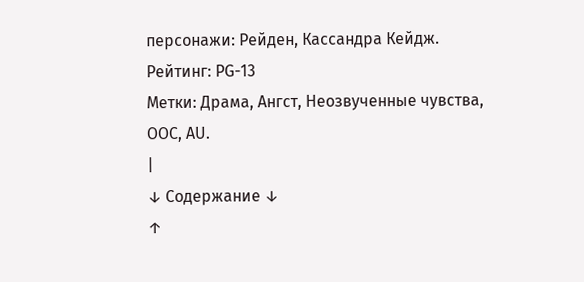персонажи: Рейден, Кассандра Кейдж.
Рейтинг: PG-13
Метки: Драма, Ангст, Неозвученные чувства, ООС, AU.
|
↓ Содержание ↓
↑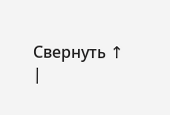Свернуть ↑
|